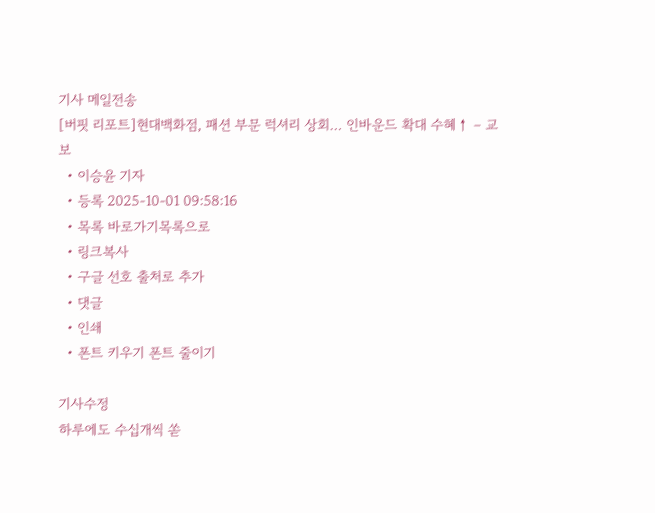기사 메일전송
[버핏 리포트]현대백화점, 패션 부문 럭셔리 상회… 인바운드 확대 수혜↑ – 교보
  • 이승윤 기자
  • 등록 2025-10-01 09:58:16
  • 목록 바로가기목록으로
  • 링크복사
  • 구글 선호 출처로 추가
  • 댓글
  • 인쇄
  • 폰트 키우기 폰트 줄이기

기사수정
하루에도 수십개씩 쏟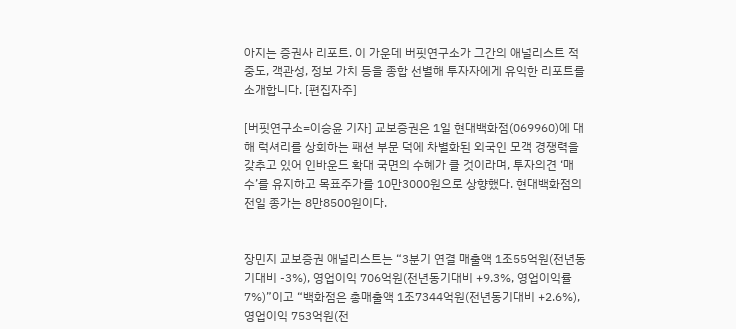아지는 증권사 리포트. 이 가운데 버핏연구소가 그간의 애널리스트 적중도, 객관성, 정보 가치 등을 종합 선별해 투자자에게 유익한 리포트를 소개합니다. [편집자주]

[버핏연구소=이승윤 기자] 교보증권은 1일 현대백화점(069960)에 대해 럭셔리를 상회하는 패션 부문 덕에 차별화된 외국인 모객 경쟁력을 갖추고 있어 인바운드 확대 국면의 수혜가 클 것이라며, 투자의견 ‘매수’를 유지하고 목표주가를 10만3000원으로 상향했다. 현대백화점의 전일 종가는 8만8500원이다.


장민지 교보증권 애널리스트는 “3분기 연결 매출액 1조55억원(전년동기대비 -3%), 영업이익 706억원(전년동기대비 +9.3%, 영업이익률 7%)”이고 “백화점은 총매출액 1조7344억원(전년동기대비 +2.6%), 영업이익 753억원(전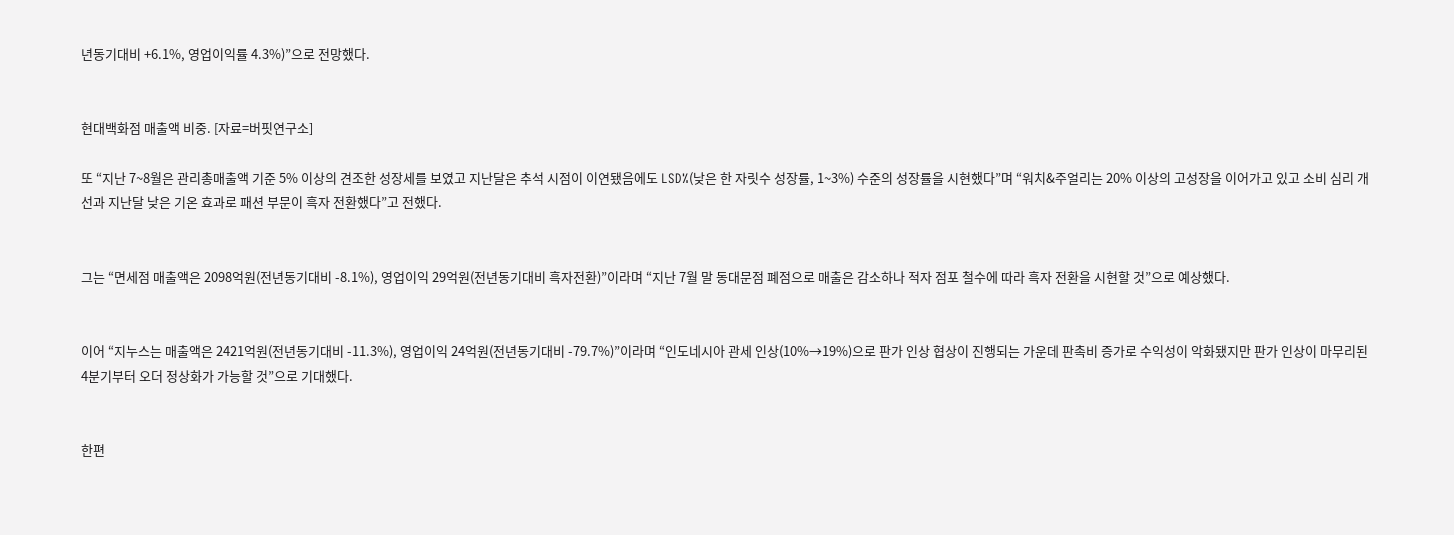년동기대비 +6.1%, 영업이익률 4.3%)”으로 전망했다.


현대백화점 매출액 비중. [자료=버핏연구소]

또 “지난 7~8월은 관리총매출액 기준 5% 이상의 견조한 성장세를 보였고 지난달은 추석 시점이 이연됐음에도 LSD%(낮은 한 자릿수 성장률, 1~3%) 수준의 성장률을 시현했다”며 “워치&주얼리는 20% 이상의 고성장을 이어가고 있고 소비 심리 개선과 지난달 낮은 기온 효과로 패션 부문이 흑자 전환했다”고 전했다.


그는 “면세점 매출액은 2098억원(전년동기대비 -8.1%), 영업이익 29억원(전년동기대비 흑자전환)”이라며 “지난 7월 말 동대문점 폐점으로 매출은 감소하나 적자 점포 철수에 따라 흑자 전환을 시현할 것”으로 예상했다.


이어 “지누스는 매출액은 2421억원(전년동기대비 -11.3%), 영업이익 24억원(전년동기대비 -79.7%)”이라며 “인도네시아 관세 인상(10%→19%)으로 판가 인상 협상이 진행되는 가운데 판촉비 증가로 수익성이 악화됐지만 판가 인상이 마무리된 4분기부터 오더 정상화가 가능할 것”으로 기대했다.


한편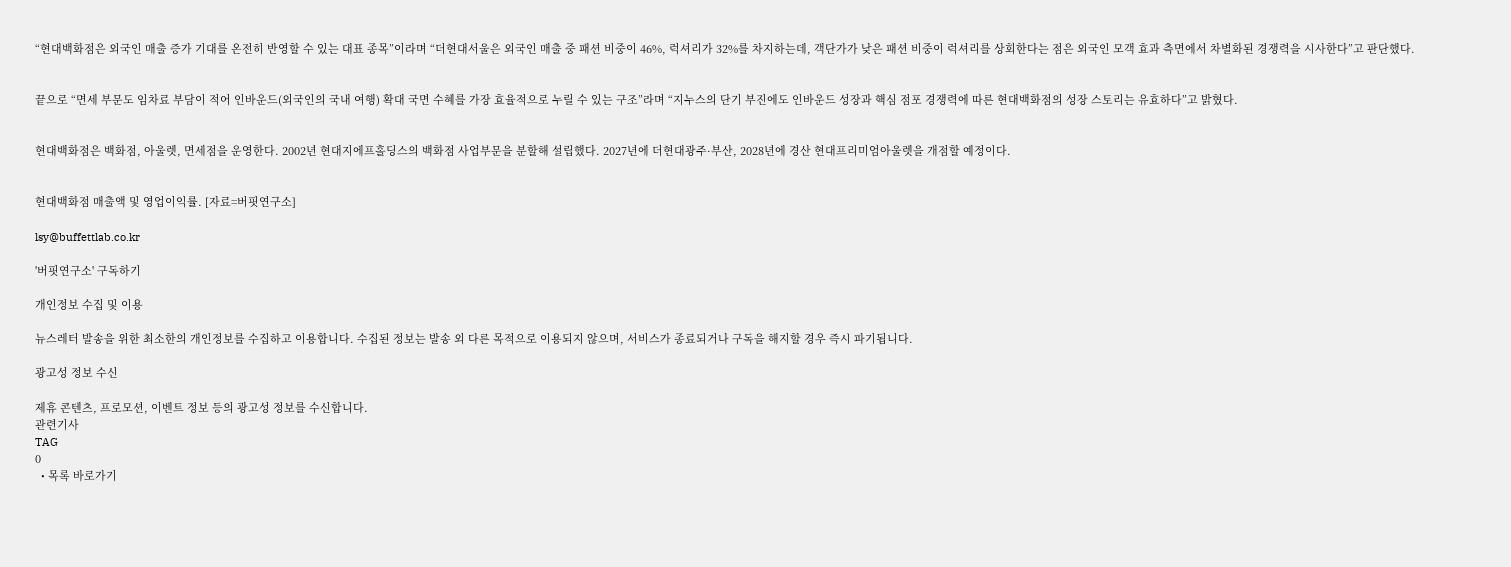“현대백화점은 외국인 매출 증가 기대를 온전히 반영할 수 있는 대표 종목”이라며 “더현대서울은 외국인 매출 중 패션 비중이 46%, 럭셔리가 32%를 차지하는데, 객단가가 낮은 패션 비중이 럭셔리를 상회한다는 점은 외국인 모객 효과 측면에서 차별화된 경쟁력을 시사한다”고 판단했다.


끝으로 “면세 부문도 임차료 부담이 적어 인바운드(외국인의 국내 여행) 확대 국면 수혜를 가장 효율적으로 누릴 수 있는 구조”라며 “지누스의 단기 부진에도 인바운드 성장과 핵심 점포 경쟁력에 따른 현대백화점의 성장 스토리는 유효하다”고 밝혔다.


현대백화점은 백화점, 아울렛, 면세점을 운영한다. 2002년 현대지에프홀딩스의 백화점 사업부문을 분할해 설립했다. 2027년에 더현대광주·부산, 2028년에 경산 현대프리미엄아울렛을 개점할 예정이다.


현대백화점 매출액 및 영업이익률. [자료=버핏연구소]

lsy@buffettlab.co.kr

'버핏연구소' 구독하기

개인정보 수집 및 이용

뉴스레터 발송을 위한 최소한의 개인정보를 수집하고 이용합니다. 수집된 정보는 발송 외 다른 목적으로 이용되지 않으며, 서비스가 종료되거나 구독을 해지할 경우 즉시 파기됩니다.

광고성 정보 수신

제휴 콘텐츠, 프로모션, 이벤트 정보 등의 광고성 정보를 수신합니다.
관련기사
TAG
0
  • 목록 바로가기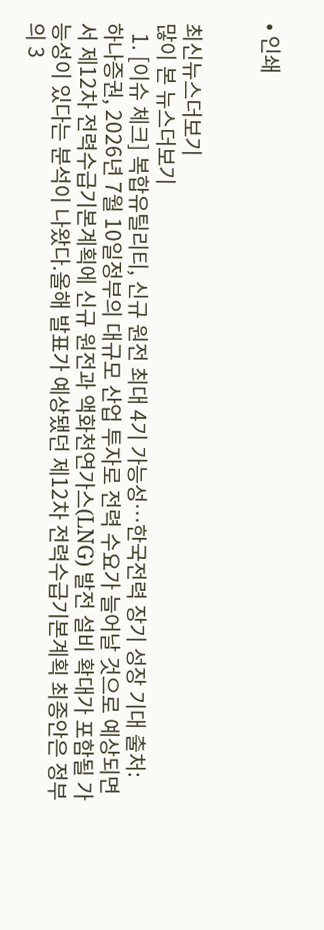• 인쇄


최신뉴스더보기
많이 본 뉴스더보기
  1. [이슈 체크] 복합유틸리티, 신규 원전 최대 4기 가능성…한국전력 장기 성장 기대 출처: 하나증권, 2026년 7월 10일정부의 대규모 산업 투자로 전력 수요가 늘어날 것으로 예상되면서 제12차 전력수급기본계획에 신규 원전과 액화천연가스(LNG) 발전 설비 확대가 포함될 가능성이 있다는 분석이 나왔다.올해 발표가 예상됐던 제12차 전력수급기본계획 최종안은 정부의 3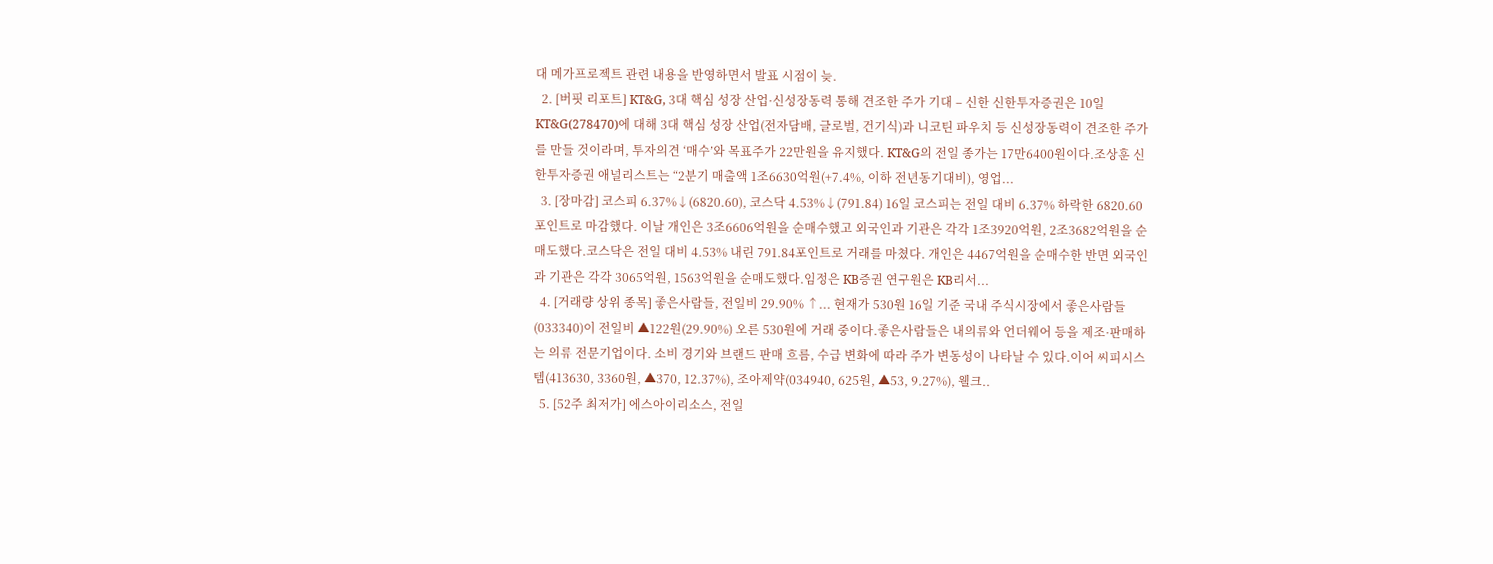대 메가프로젝트 관련 내용을 반영하면서 발표 시점이 늦.
  2. [버핏 리포트] KT&G, 3대 핵심 성장 산업·신성장동력 통해 견조한 주가 기대 – 신한 신한투자증권은 10일 KT&G(278470)에 대해 3대 핵심 성장 산업(전자담배, 글로벌, 건기식)과 니코틴 파우치 등 신성장동력이 견조한 주가를 만들 것이라며, 투자의견 ‘매수’와 목표주가 22만원을 유지했다. KT&G의 전일 종가는 17만6400원이다.조상훈 신한투자증권 애널리스트는 “2분기 매출액 1조6630억원(+7.4%, 이하 전년동기대비), 영업...
  3. [장마감] 코스피 6.37%↓(6820.60), 코스닥 4.53%↓(791.84) 16일 코스피는 전일 대비 6.37% 하락한 6820.60포인트로 마감했다. 이날 개인은 3조6606억원을 순매수했고 외국인과 기관은 각각 1조3920억원, 2조3682억원을 순매도했다.코스닥은 전일 대비 4.53% 내린 791.84포인트로 거래를 마쳤다. 개인은 4467억원을 순매수한 반면 외국인과 기관은 각각 3065억원, 1563억원을 순매도했다.임정은 KB증권 연구원은 KB리서...
  4. [거래량 상위 종목] 좋은사람들, 전일비 29.90% ↑... 현재가 530원 16일 기준 국내 주식시장에서 좋은사람들(033340)이 전일비 ▲122원(29.90%) 오른 530원에 거래 중이다.좋은사람들은 내의류와 언더웨어 등을 제조·판매하는 의류 전문기업이다. 소비 경기와 브랜드 판매 흐름, 수급 변화에 따라 주가 변동성이 나타날 수 있다.이어 씨피시스템(413630, 3360원, ▲370, 12.37%), 조아제약(034940, 625원, ▲53, 9.27%), 웰크..
  5. [52주 최저가] 에스아이리소스, 전일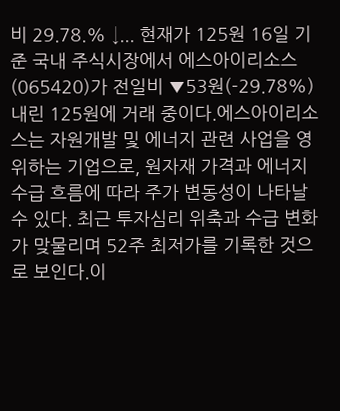비 29.78.% ↓... 현재가 125원 16일 기준 국내 주식시장에서 에스아이리소스(065420)가 전일비 ▼53원(-29.78%) 내린 125원에 거래 중이다.에스아이리소스는 자원개발 및 에너지 관련 사업을 영위하는 기업으로, 원자재 가격과 에너지 수급 흐름에 따라 주가 변동성이 나타날 수 있다. 최근 투자심리 위축과 수급 변화가 맞물리며 52주 최저가를 기록한 것으로 보인다.이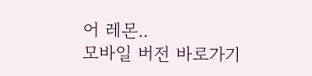어 레몬..
모바일 버전 바로가기